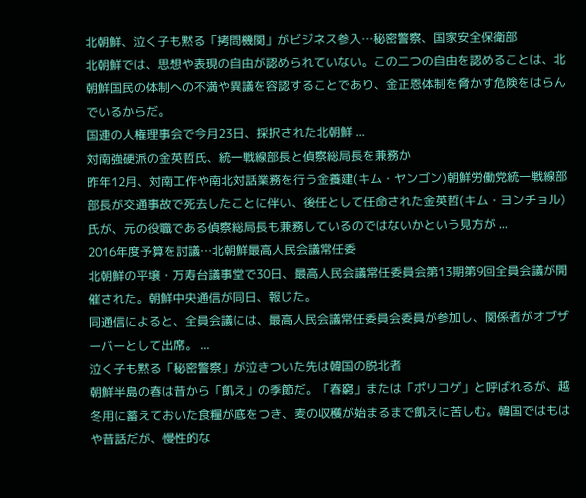北朝鮮、泣く子も黙る「拷問機関」がビジネス参入…秘密警察、国家安全保衛部
北朝鮮では、思想や表現の自由が認められていない。この二つの自由を認めることは、北朝鮮国民の体制への不満や異議を容認することであり、金正恩体制を脅かす危険をはらんでいるからだ。
国連の人権理事会で今月23日、採択された北朝鮮 ...
対南強硬派の金英哲氏、統一戦線部長と偵察総局長を兼務か
昨年12月、対南工作や南北対話業務を行う金養建(キム・ヤンゴン)朝鮮労働党統一戦線部部長が交通事故で死去したことに伴い、後任として任命された金英哲(キム・ヨンチョル)氏が、元の役職である偵察総局長も兼務しているのではないかという見方が ...
2016年度予算を討議…北朝鮮最高人民会議常任委
北朝鮮の平壌・万寿台議事堂で30日、最高人民会議常任委員会第13期第9回全員会議が開催された。朝鮮中央通信が同日、報じた。
同通信によると、全員会議には、最高人民会議常任委員会委員が参加し、関係者がオブザーバーとして出席。 ...
泣く子も黙る「秘密警察」が泣きついた先は韓国の脱北者
朝鮮半島の春は昔から「飢え」の季節だ。「春窮」または「ポリコゲ」と呼ばれるが、越冬用に蓄えておいた食糧が底をつき、麦の収穫が始まるまで飢えに苦しむ。韓国ではもはや昔話だが、慢性的な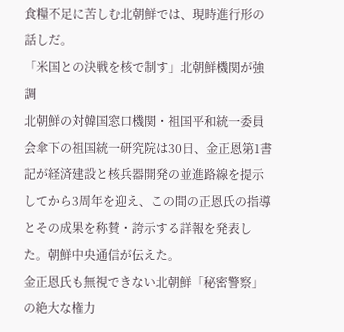食糧不足に苦しむ北朝鮮では、現時進行形の話しだ。
「米国との決戦を核で制す」北朝鮮機関が強調
北朝鮮の対韓国窓口機関・祖国平和統一委員会傘下の祖国統一研究院は30日、金正恩第1書記が経済建設と核兵器開発の並進路線を提示してから3周年を迎え、この間の正恩氏の指導とその成果を称賛・誇示する詳報を発表した。朝鮮中央通信が伝えた。
金正恩氏も無視できない北朝鮮「秘密警察」の絶大な権力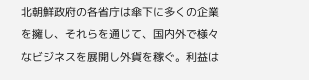北朝鮮政府の各省庁は傘下に多くの企業を擁し、それらを通じて、国内外で様々なビジネスを展開し外貨を稼ぐ。利益は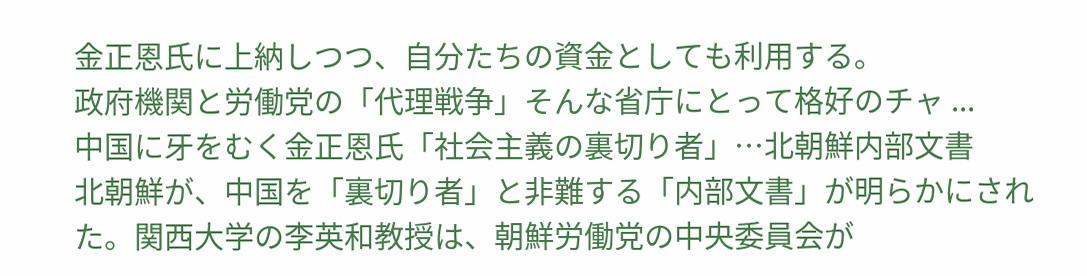金正恩氏に上納しつつ、自分たちの資金としても利用する。
政府機関と労働党の「代理戦争」そんな省庁にとって格好のチャ ...
中国に牙をむく金正恩氏「社会主義の裏切り者」…北朝鮮内部文書
北朝鮮が、中国を「裏切り者」と非難する「内部文書」が明らかにされた。関西大学の李英和教授は、朝鮮労働党の中央委員会が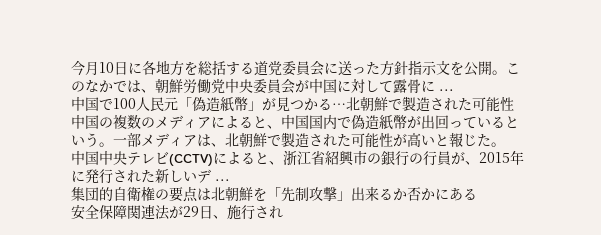今月10日に各地方を総括する道党委員会に送った方針指示文を公開。このなかでは、朝鮮労働党中央委員会が中国に対して露骨に ...
中国で100人民元「偽造紙幣」が見つかる…北朝鮮で製造された可能性
中国の複数のメディアによると、中国国内で偽造紙幣が出回っているという。一部メディアは、北朝鮮で製造された可能性が高いと報じた。
中国中央テレビ(CCTV)によると、浙江省紹興市の銀行の行員が、2015年に発行された新しいデ ...
集団的自衛権の要点は北朝鮮を「先制攻撃」出来るか否かにある
安全保障関連法が29日、施行され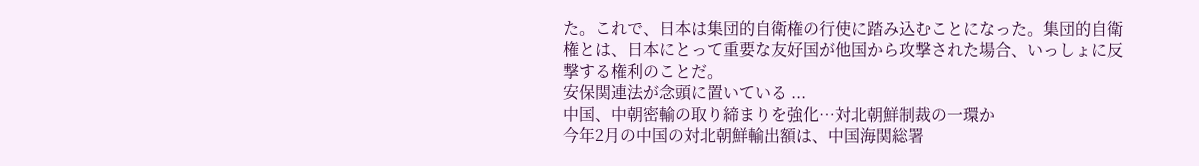た。これで、日本は集団的自衛権の行使に踏み込むことになった。集団的自衛権とは、日本にとって重要な友好国が他国から攻撃された場合、いっしょに反撃する権利のことだ。
安保関連法が念頭に置いている ...
中国、中朝密輸の取り締まりを強化…対北朝鮮制裁の一環か
今年2月の中国の対北朝鮮輸出額は、中国海関総署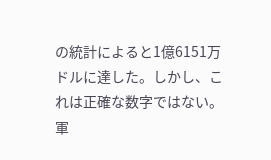の統計によると1億6151万ドルに達した。しかし、これは正確な数字ではない。
軍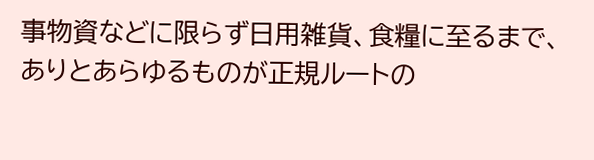事物資などに限らず日用雑貨、食糧に至るまで、ありとあらゆるものが正規ルートの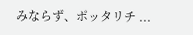みならず、ポッタリチ ...